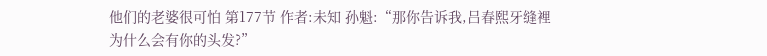他们的老婆很可怕 第177节 作者:未知 孙魁:“那你告诉我,吕春熙牙缝裡为什么会有你的头发?”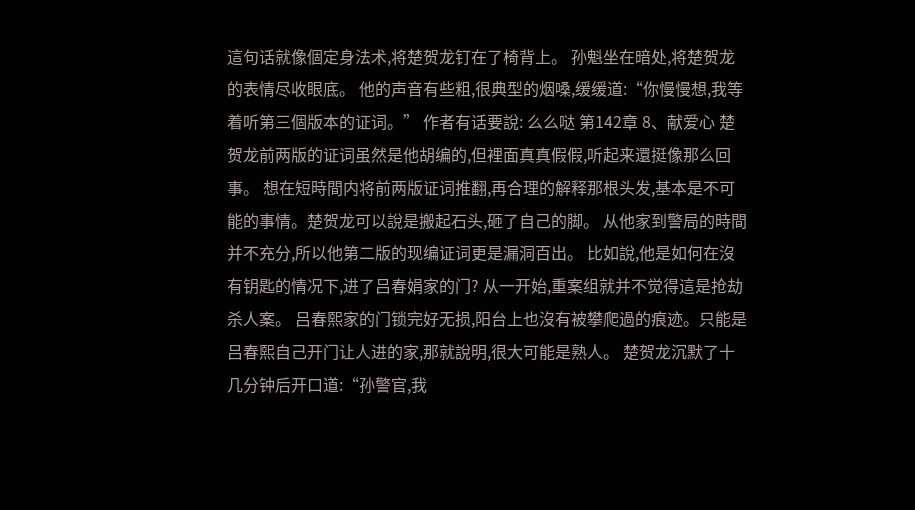這句话就像個定身法术,将楚贺龙钉在了椅背上。 孙魁坐在暗处,将楚贺龙的表情尽收眼底。 他的声音有些粗,很典型的烟嗓,缓缓道:“你慢慢想,我等着听第三個版本的证词。” 作者有话要說: 么么哒 第142章 8、献爱心 楚贺龙前两版的证词虽然是他胡编的,但裡面真真假假,听起来還挺像那么回事。 想在短時間内将前两版证词推翻,再合理的解释那根头发,基本是不可能的事情。楚贺龙可以說是搬起石头,砸了自己的脚。 从他家到警局的時間并不充分,所以他第二版的现编证词更是漏洞百出。 比如說,他是如何在沒有钥匙的情况下,进了吕春娟家的门? 从一开始,重案组就并不觉得這是抢劫杀人案。 吕春熙家的门锁完好无损,阳台上也沒有被攀爬過的痕迹。只能是吕春熙自己开门让人进的家,那就說明,很大可能是熟人。 楚贺龙沉默了十几分钟后开口道:“孙警官,我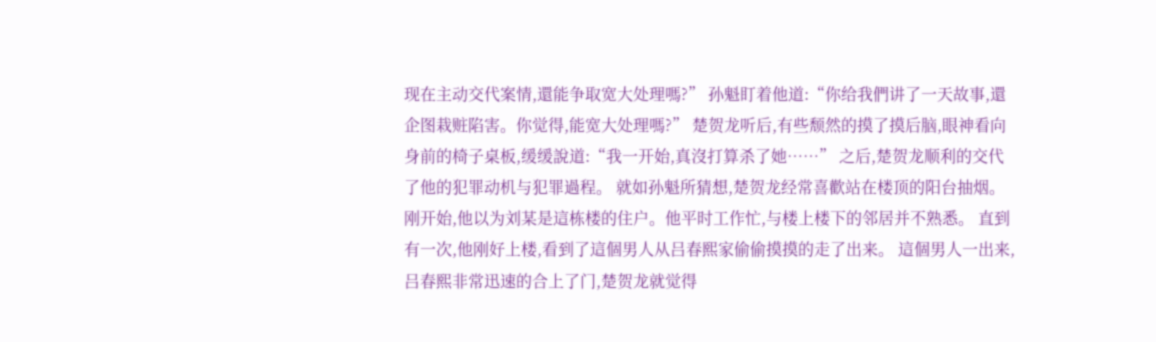现在主动交代案情,還能争取宽大处理嗎?” 孙魁盯着他道:“你给我們讲了一天故事,還企图栽赃陷害。你觉得,能宽大处理嗎?” 楚贺龙听后,有些颓然的摸了摸后脑,眼神看向身前的椅子桌板,缓缓說道:“我一开始,真沒打算杀了她……” 之后,楚贺龙顺利的交代了他的犯罪动机与犯罪過程。 就如孙魁所猜想,楚贺龙经常喜歡站在楼顶的阳台抽烟。 刚开始,他以为刘某是這栋楼的住户。他平时工作忙,与楼上楼下的邻居并不熟悉。 直到有一次,他刚好上楼,看到了這個男人从吕春熙家偷偷摸摸的走了出来。 這個男人一出来,吕春熙非常迅速的合上了门,楚贺龙就觉得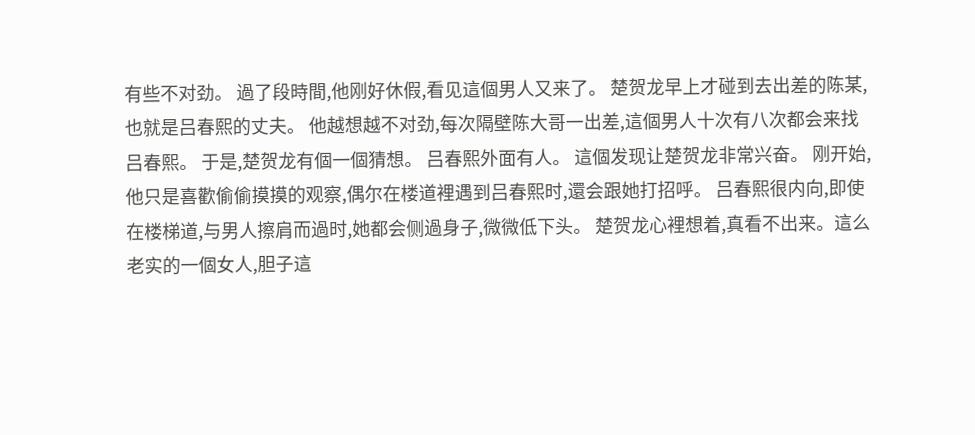有些不对劲。 過了段時間,他刚好休假,看见這個男人又来了。 楚贺龙早上才碰到去出差的陈某,也就是吕春熙的丈夫。 他越想越不对劲,每次隔壁陈大哥一出差,這個男人十次有八次都会来找吕春熙。 于是,楚贺龙有個一個猜想。 吕春熙外面有人。 這個发现让楚贺龙非常兴奋。 刚开始,他只是喜歡偷偷摸摸的观察,偶尔在楼道裡遇到吕春熙时,還会跟她打招呼。 吕春熙很内向,即使在楼梯道,与男人擦肩而過时,她都会侧過身子,微微低下头。 楚贺龙心裡想着,真看不出来。這么老实的一個女人,胆子這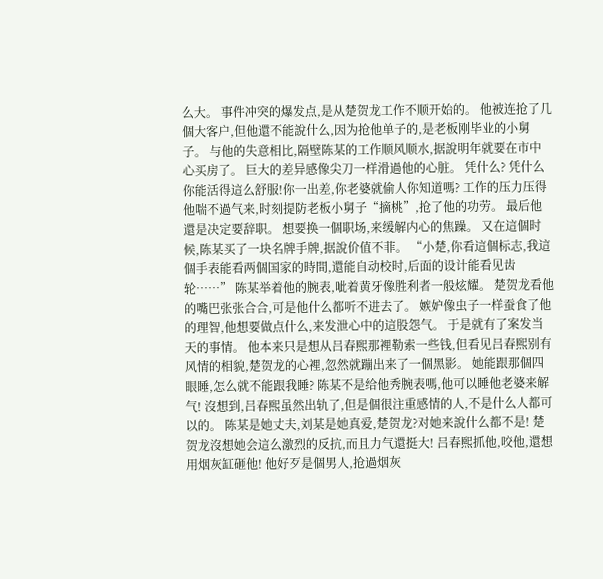么大。 事件冲突的爆发点,是从楚贺龙工作不顺开始的。 他被连抢了几個大客户,但他還不能說什么,因为抢他单子的,是老板刚毕业的小舅子。 与他的失意相比,隔壁陈某的工作顺风顺水,据說明年就要在市中心买房了。 巨大的差异感像尖刀一样滑過他的心脏。 凭什么? 凭什么你能活得這么舒服!你一出差,你老婆就偷人你知道嗎? 工作的压力压得他喘不過气来,时刻提防老板小舅子“摘桃”,抢了他的功劳。 最后他還是决定要辞职。 想要换一個职场,来缓解内心的焦躁。 又在這個时候,陈某买了一块名牌手牌,据說价值不菲。 “小楚,你看這個标志,我這個手表能看两個国家的時間,還能自动校时,后面的设计能看见齿轮……” 陈某举着他的腕表,呲着黄牙像胜利者一般炫耀。 楚贺龙看他的嘴巴张张合合,可是他什么都听不进去了。 嫉妒像虫子一样蚕食了他的理智,他想要做点什么,来发泄心中的這股怨气。 于是就有了案发当天的事情。 他本来只是想从吕春熙那裡勒索一些钱,但看见吕春熙别有风情的相貌,楚贺龙的心裡,忽然就蹦出来了一個黑影。 她能跟那個四眼睡,怎么就不能跟我睡? 陈某不是给他秀腕表嗎,他可以睡他老婆来解气! 沒想到,吕春熙虽然出轨了,但是個很注重感情的人,不是什么人都可以的。 陈某是她丈夫,刘某是她真爱,楚贺龙?对她来說什么都不是! 楚贺龙沒想她会這么激烈的反抗,而且力气還挺大! 吕春熙抓他,咬他,還想用烟灰缸砸他! 他好歹是個男人,抢過烟灰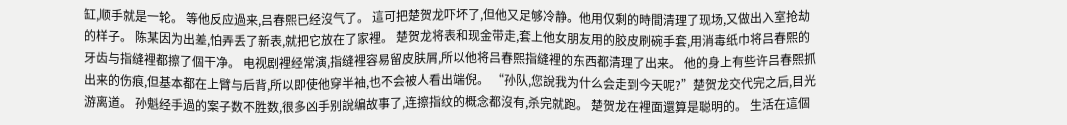缸,顺手就是一轮。 等他反应過来,吕春熙已经沒气了。 這可把楚贺龙吓坏了,但他又足够冷静。他用仅剩的時間清理了现场,又做出入室抢劫的样子。 陈某因为出差,怕弄丢了新表,就把它放在了家裡。 楚贺龙将表和现金带走,套上他女朋友用的胶皮刷碗手套,用消毒纸巾将吕春熙的牙齿与指缝裡都擦了個干净。 电视剧裡经常演,指缝裡容易留皮肤屑,所以他将吕春熙指缝裡的东西都清理了出来。 他的身上有些许吕春熙抓出来的伤痕,但基本都在上臂与后背,所以即使他穿半袖,也不会被人看出端倪。 “孙队,您說我为什么会走到今天呢?”楚贺龙交代完之后,目光游离道。 孙魁经手過的案子数不胜数,很多凶手别說编故事了,连擦指纹的概念都沒有,杀完就跑。 楚贺龙在裡面還算是聪明的。 生活在這個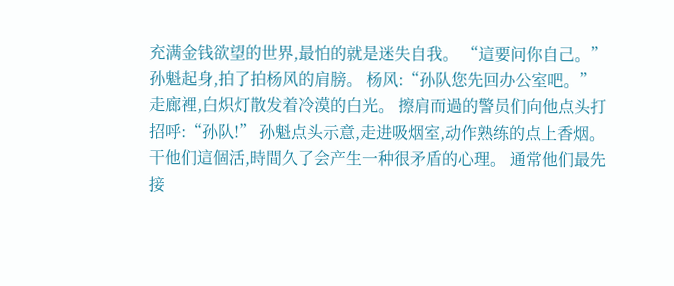充满金钱欲望的世界,最怕的就是迷失自我。 “這要问你自己。” 孙魁起身,拍了拍杨风的肩膀。 杨风:“孙队您先回办公室吧。” 走廊裡,白炽灯散发着冷漠的白光。 擦肩而過的警员们向他点头打招呼:“孙队!” 孙魁点头示意,走进吸烟室,动作熟练的点上香烟。 干他们這個活,時間久了会产生一种很矛盾的心理。 通常他们最先接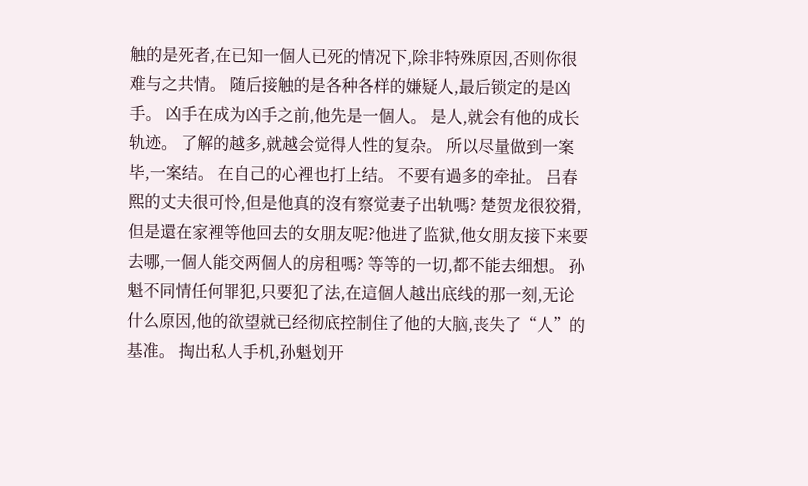触的是死者,在已知一個人已死的情况下,除非特殊原因,否则你很难与之共情。 随后接触的是各种各样的嫌疑人,最后锁定的是凶手。 凶手在成为凶手之前,他先是一個人。 是人,就会有他的成长轨迹。 了解的越多,就越会觉得人性的复杂。 所以尽量做到一案毕,一案结。 在自己的心裡也打上结。 不要有過多的牵扯。 吕春熙的丈夫很可怜,但是他真的沒有察觉妻子出轨嗎? 楚贺龙很狡猾,但是還在家裡等他回去的女朋友呢?他进了监狱,他女朋友接下来要去哪,一個人能交两個人的房租嗎? 等等的一切,都不能去细想。 孙魁不同情任何罪犯,只要犯了法,在這個人越出底线的那一刻,无论什么原因,他的欲望就已经彻底控制住了他的大脑,丧失了“人”的基准。 掏出私人手机,孙魁划开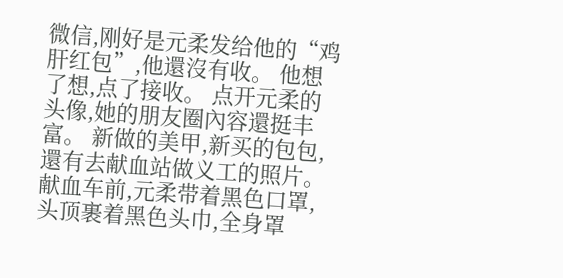微信,刚好是元柔发给他的“鸡肝红包”,他還沒有收。 他想了想,点了接收。 点开元柔的头像,她的朋友圈內容還挺丰富。 新做的美甲,新买的包包,還有去献血站做义工的照片。 献血车前,元柔带着黑色口罩,头顶裹着黑色头巾,全身罩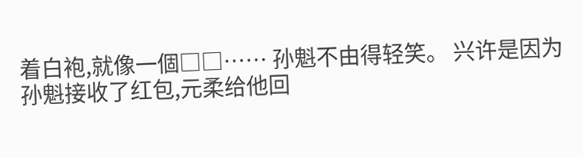着白袍,就像一個□□…… 孙魁不由得轻笑。 兴许是因为孙魁接收了红包,元柔给他回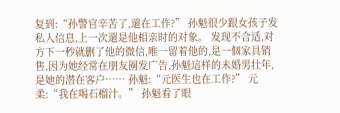复到:“孙警官辛苦了,還在工作?” 孙魁很少跟女孩子发私人信息,上一次還是他相亲时的对象。 发现不合适,对方下一秒就删了他的微信,唯一留着他的,是一個家具销售,因为她经常在朋友圈发广告,孙魁這样的未婚男壮年,是她的潜在客户…… 孙魁:“元医生也在工作?” 元柔:“我在喝石榴汁。” 孙魁看了眼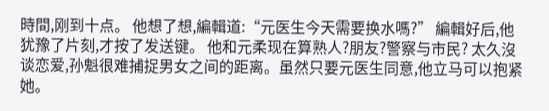時間,刚到十点。 他想了想,編輯道:“元医生今天需要换水嗎?” 編輯好后,他犹豫了片刻,才按了发送键。 他和元柔现在算熟人?朋友?警察与市民? 太久沒谈恋爱,孙魁很难捕捉男女之间的距离。虽然只要元医生同意,他立马可以抱紧她。